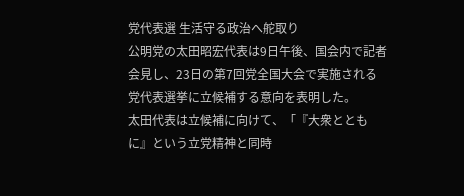党代表選 生活守る政治へ舵取り
公明党の太田昭宏代表は9日午後、国会内で記者会見し、23日の第7回党全国大会で実施される党代表選挙に立候補する意向を表明した。
太田代表は立候補に向けて、「『大衆とともに』という立党精神と同時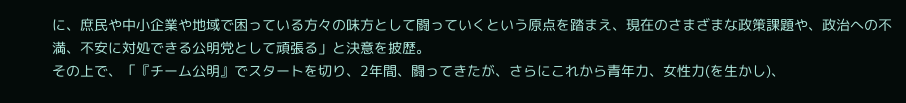に、庶民や中小企業や地域で困っている方々の味方として闘っていくという原点を踏まえ、現在のさまざまな政策課題や、政治への不満、不安に対処できる公明党として頑張る」と決意を披歴。
その上で、「『チーム公明』でスタートを切り、2年間、闘ってきたが、さらにこれから青年力、女性力(を生かし)、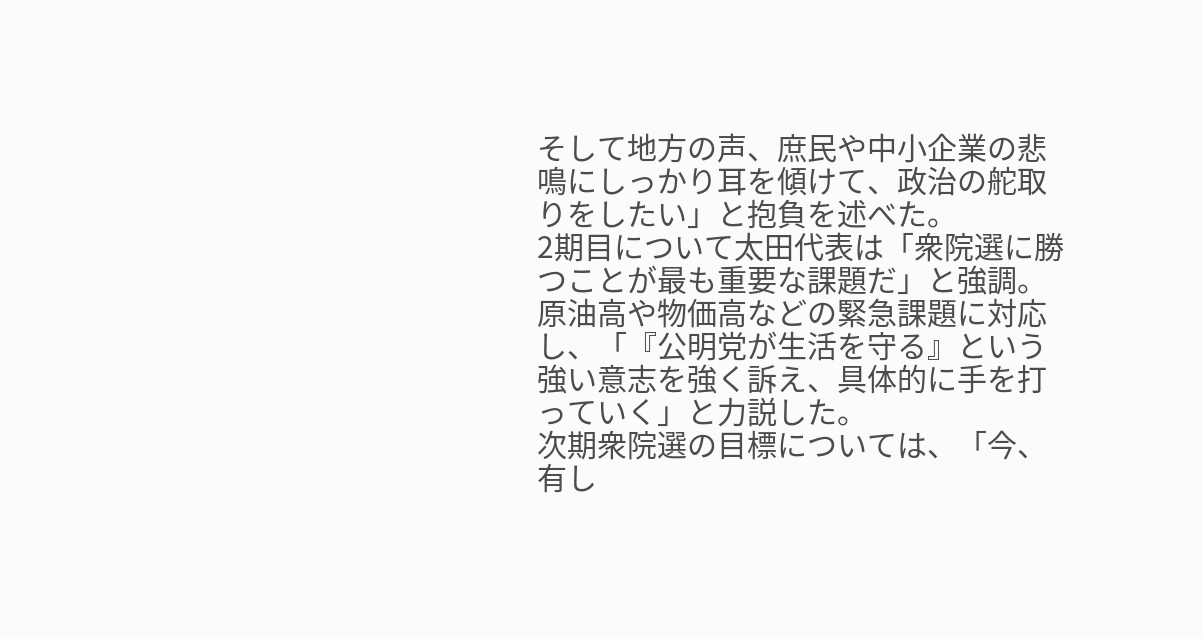そして地方の声、庶民や中小企業の悲鳴にしっかり耳を傾けて、政治の舵取りをしたい」と抱負を述べた。
2期目について太田代表は「衆院選に勝つことが最も重要な課題だ」と強調。原油高や物価高などの緊急課題に対応し、「『公明党が生活を守る』という強い意志を強く訴え、具体的に手を打っていく」と力説した。
次期衆院選の目標については、「今、有し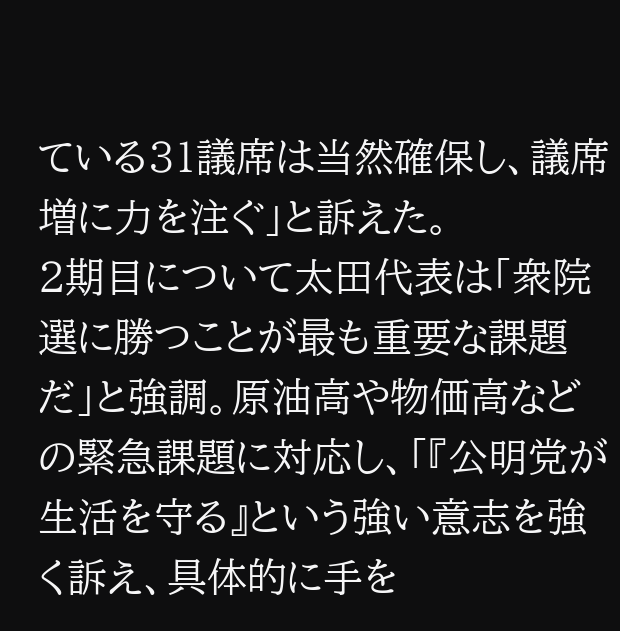ている31議席は当然確保し、議席増に力を注ぐ」と訴えた。
2期目について太田代表は「衆院選に勝つことが最も重要な課題だ」と強調。原油高や物価高などの緊急課題に対応し、「『公明党が生活を守る』という強い意志を強く訴え、具体的に手を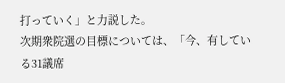打っていく」と力説した。
次期衆院選の目標については、「今、有している31議席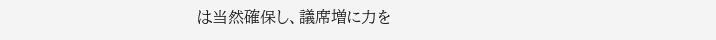は当然確保し、議席増に力を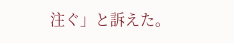注ぐ」と訴えた。